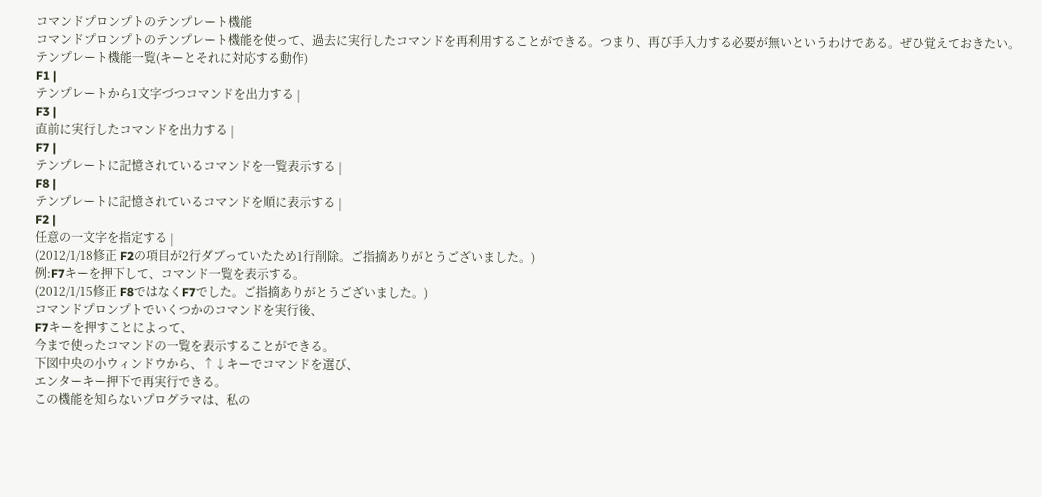コマンドプロンプトのテンプレート機能
コマンドプロンプトのテンプレート機能を使って、過去に実行したコマンドを再利用することができる。つまり、再び手入力する必要が無いというわけである。ぜひ覚えておきたい。
テンプレート機能一覧(キーとそれに対応する動作)
F1 |
テンプレートから1文字づつコマンドを出力する |
F3 |
直前に実行したコマンドを出力する |
F7 |
テンプレートに記憶されているコマンドを一覧表示する |
F8 |
テンプレートに記憶されているコマンドを順に表示する |
F2 |
任意の一文字を指定する |
(2012/1/18修正 F2の項目が2行ダブっていたため1行削除。ご指摘ありがとうございました。)
例:F7キーを押下して、コマンド一覧を表示する。
(2012/1/15修正 F8ではなくF7でした。ご指摘ありがとうございました。)
コマンドプロンプトでいくつかのコマンドを実行後、
F7キーを押すことによって、
今まで使ったコマンドの一覧を表示することができる。
下図中央の小ウィンドウから、↑↓キーでコマンドを選び、
エンターキー押下で再実行できる。
この機能を知らないプログラマは、私の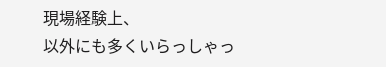現場経験上、
以外にも多くいらっしゃっ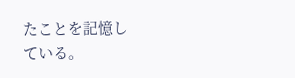たことを記憶している。